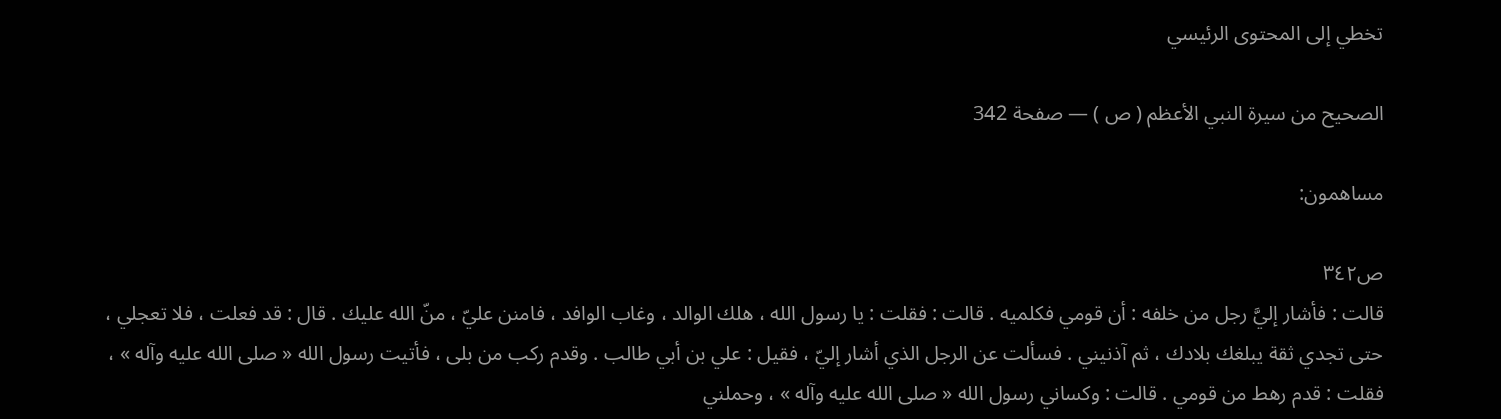تخطي إلى المحتوى الرئيسي

الصحيح من سيرة النبي الأعظم ( ص ) — صفحة 342

مساهمون:

ص٣٤٢
قالت : فأشار إليَّ رجل من خلفه : أن قومي فكلميه . قالت : فقلت : يا رسول الله ، هلك الوالد ، وغاب الوافد ، فامنن عليّ ، منّ الله عليك . قال : قد فعلت ، فلا تعجلي ، حتى تجدي ثقة يبلغك بلادك ، ثم آذنيني . فسألت عن الرجل الذي أشار إليّ ، فقيل : علي بن أبي طالب . وقدم ركب من بلى ، فأتيت رسول الله « صلى الله عليه وآله » ، فقلت : قدم رهط من قومي . قالت : وكساني رسول الله « صلى الله عليه وآله » ، وحملني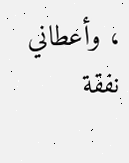، وأعطاني نفقة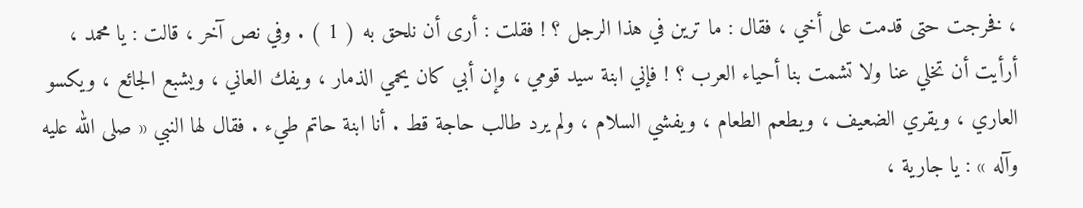، فخرجت حتى قدمت على أخي ، فقال : ما ترين في هذا الرجل ؟ ! فقلت : أرى أن نلحق به ( 1 ) . وفي نص آخر ، قالت : يا محمد ، أرأيت أن تخلي عنا ولا تشمت بنا أحياء العرب ؟ ! فإني ابنة سيد قومي ، وإن أبي كان يحمي الذمار ، ويفك العاني ، ويشبع الجائع ، ويكسو العاري ، ويقري الضعيف ، ويطعم الطعام ، ويفشي السلام ، ولم يرد طالب حاجة قط . أنا ابنة حاتم طيء . فقال لها النبي « صلى الله عليه وآله » : يا جارية ،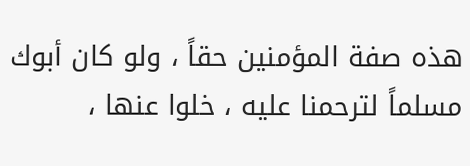هذه صفة المؤمنين حقاً ، ولو كان أبوك مسلماً لترحمنا عليه ، خلوا عنها ،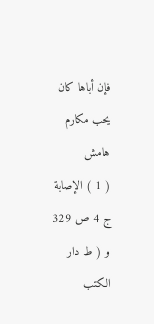فإن أباها كان يحب مكارم
هامش
( 1 ) الإصابة ج 4 ص 329 و ( ط دار الكتب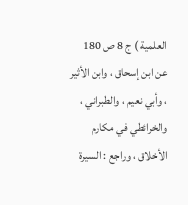العلمية ) ج 8 ص 180 عن ابن إسحاق ، وابن الأثير ، وأبي نعيم ، والطبراني ، والخرائطي في مكارم الأخلاق ، وراجع : السيرة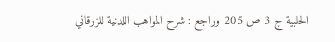الحلبية ج 3 ص 205 وراجع : شرح المواهب اللدنية للزرقاني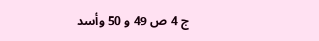ج 4 ص 49 و 50 وأسد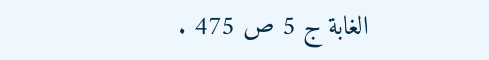الغابة ج 5 ص 475 .